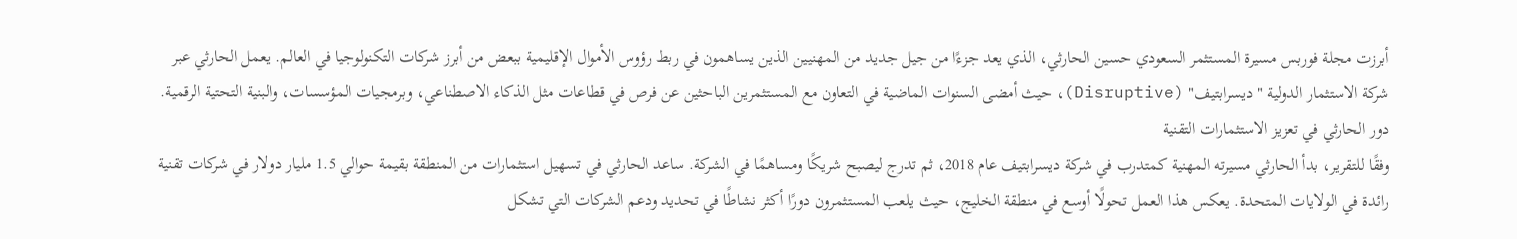أبرزت مجلة فوربس مسيرة المستثمر السعودي حسين الحارثي، الذي يعد جزءًا من جيل جديد من المهنيين الذين يساهمون في ربط رؤوس الأموال الإقليمية ببعض من أبرز شركات التكنولوجيا في العالم. يعمل الحارثي عبر شركة الاستثمار الدولية "ديسرابتيف" (Disruptive)، حيث أمضى السنوات الماضية في التعاون مع المستثمرين الباحثين عن فرص في قطاعات مثل الذكاء الاصطناعي، وبرمجيات المؤسسات، والبنية التحتية الرقمية.
دور الحارثي في تعزيز الاستثمارات التقنية
وفقًا للتقرير، بدأ الحارثي مسيرته المهنية كمتدرب في شركة ديسرابتيف عام 2018، ثم تدرج ليصبح شريكًا ومساهمًا في الشركة. ساعد الحارثي في تسهيل استثمارات من المنطقة بقيمة حوالي 1.5 مليار دولار في شركات تقنية رائدة في الولايات المتحدة. يعكس هذا العمل تحولًا أوسع في منطقة الخليج، حيث يلعب المستثمرون دورًا أكثر نشاطًا في تحديد ودعم الشركات التي تشكل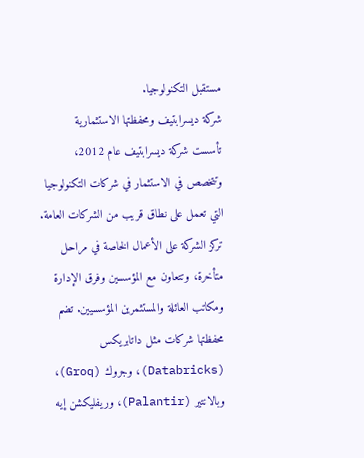مستقبل التكنولوجيا.
شركة ديسرابتيف ومحفظتها الاستثمارية
تأسست شركة ديسرابتيف عام 2012، وتتخصص في الاستثمار في شركات التكنولوجيا التي تعمل على نطاق قريب من الشركات العامة. تركز الشركة على الأعمال الخاصة في مراحل متأخرة، وتتعاون مع المؤسسين وفرق الإدارة ومكاتب العائلة والمستثمرين المؤسسيين. تضم محفظتها شركات مثل داتابريكس (Databricks)، وجروك (Groq)، وبالانتير (Palantir)، وريفليكشن إيه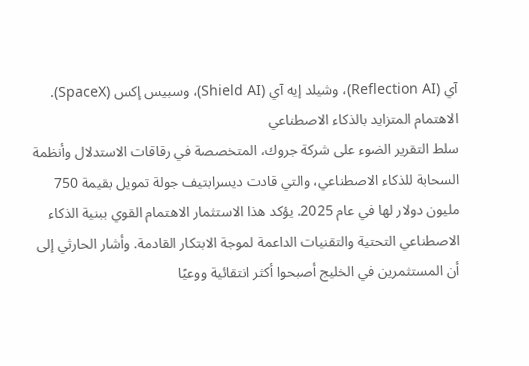آي (Reflection AI)، وشيلد إيه آي (Shield AI)، وسبيس إكس (SpaceX).
الاهتمام المتزايد بالذكاء الاصطناعي
سلط التقرير الضوء على شركة جروك، المتخصصة في رقاقات الاستدلال وأنظمة السحابة للذكاء الاصطناعي، والتي قادت ديسرابتيف جولة تمويل بقيمة 750 مليون دولار لها في عام 2025. يؤكد هذا الاستثمار الاهتمام القوي ببنية الذكاء الاصطناعي التحتية والتقنيات الداعمة لموجة الابتكار القادمة. وأشار الحارثي إلى أن المستثمرين في الخليج أصبحوا أكثر انتقائية ووعيًا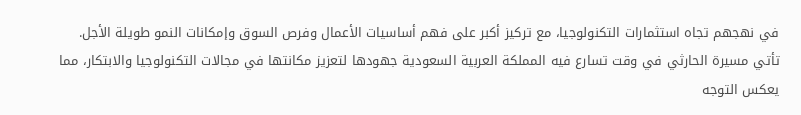في نهجهم تجاه استثمارات التكنولوجيا، مع تركيز أكبر على فهم أساسيات الأعمال وفرص السوق وإمكانات النمو طويلة الأجل.
تأتي مسيرة الحارثي في وقت تسارع فيه المملكة العربية السعودية جهودها لتعزيز مكانتها في مجالات التكنولوجيا والابتكار، مما يعكس التوجه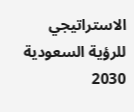الاستراتيجي للرؤية السعودية 2030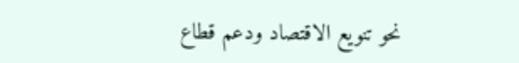نحو تنويع الاقتصاد ودعم قطاع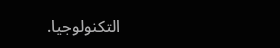التكنولوجيا.